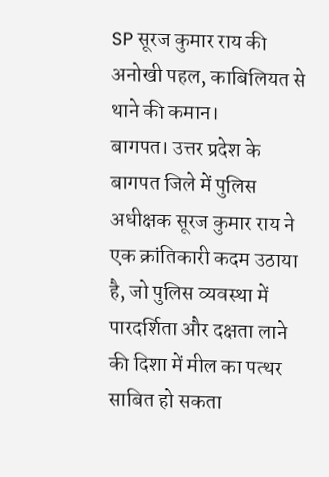SP सूरज कुमार राय की अनोखी पहल, काबिलियत से थाने की कमान।
बागपत। उत्तर प्रदेश के बागपत जिले में पुलिस अधीक्षक सूरज कुमार राय ने एक क्रांतिकारी कदम उठाया है, जो पुलिस व्यवस्था में पारदर्शिता और दक्षता लाने की दिशा में मील का पत्थर साबित हो सकता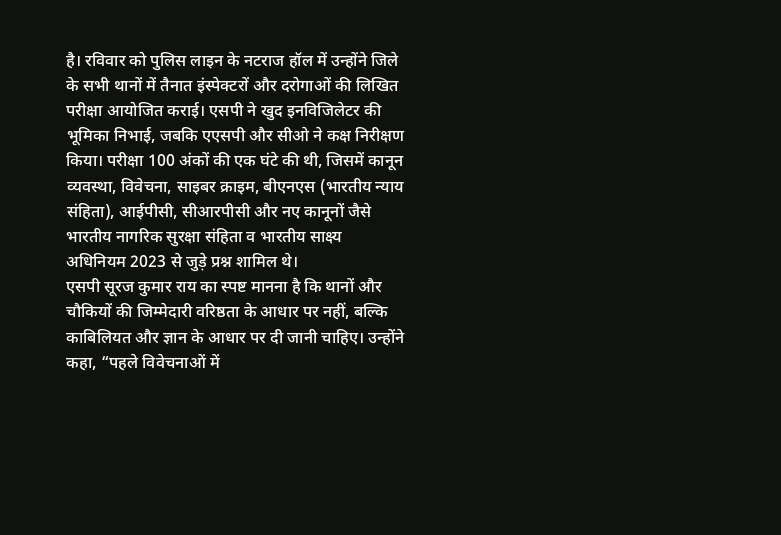है। रविवार को पुलिस लाइन के नटराज हॉल में उन्होंने जिले के सभी थानों में तैनात इंस्पेक्टरों और दरोगाओं की लिखित परीक्षा आयोजित कराई। एसपी ने खुद इनविजिलेटर की भूमिका निभाई, जबकि एएसपी और सीओ ने कक्ष निरीक्षण किया। परीक्षा 100 अंकों की एक घंटे की थी, जिसमें कानून व्यवस्था, विवेचना, साइबर क्राइम, बीएनएस (भारतीय न्याय संहिता), आईपीसी, सीआरपीसी और नए कानूनों जैसे भारतीय नागरिक सुरक्षा संहिता व भारतीय साक्ष्य अधिनियम 2023 से जुड़े प्रश्न शामिल थे।
एसपी सूरज कुमार राय का स्पष्ट मानना है कि थानों और चौकियों की जिम्मेदारी वरिष्ठता के आधार पर नहीं, बल्कि काबिलियत और ज्ञान के आधार पर दी जानी चाहिए। उन्होंने कहा, “पहले विवेचनाओं में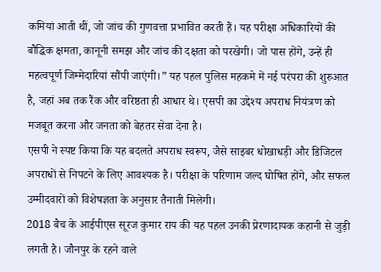कमियां आती थीं, जो जांच की गुणवत्ता प्रभावित करती हैं। यह परीक्षा अधिकारियों की बौद्धिक क्षमता, कानूनी समझ और जांच की दक्षता को परखेगी। जो पास होंगे, उन्हें ही महत्वपूर्ण जिम्मेदारियां सौंपी जाएंगी।” यह पहल पुलिस महकमे में नई परंपरा की शुरुआत है, जहां अब तक रैंक और वरिष्ठता ही आधार थे। एसपी का उद्देश्य अपराध नियंत्रण को मजबूत करना और जनता को बेहतर सेवा देना है।
एसपी ने स्पष्ट किया कि यह बदलते अपराध स्वरूप, जैसे साइबर धोखाधड़ी और डिजिटल अपराधों से निपटने के लिए आवश्यक है। परीक्षा के परिणाम जल्द घोषित होंगे, और सफल उम्मीदवारों को विशेषज्ञता के अनुसार तैनाती मिलेगी।
2018 बैच के आईपीएस सूरज कुमार राय की यह पहल उनकी प्रेरणादायक कहानी से जुड़ी लगती है। जौनपुर के रहने वाले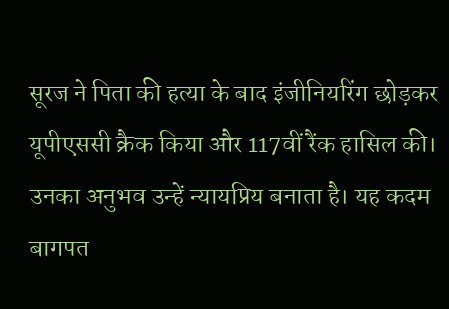सूरज ने पिता की हत्या के बाद इंजीनियरिंग छोड़कर यूपीएससी क्रैक किया और 117वीं रैंक हासिल की। उनका अनुभव उन्हें न्यायप्रिय बनाता है। यह कदम बागपत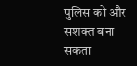पुलिस को और सशक्त बना सकता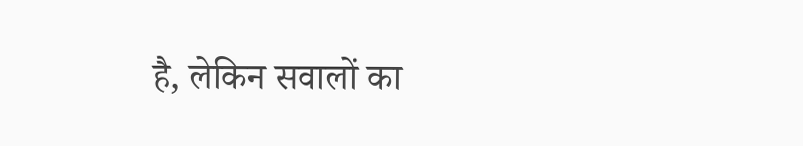है, लेकिन सवालों का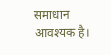समाधान आवश्यक है।